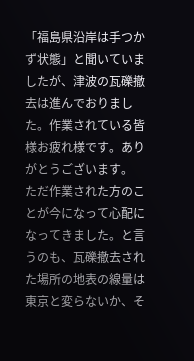「福島県沿岸は手つかず状態」と聞いていましたが、津波の瓦礫撤去は進んでおりました。作業されている皆様お疲れ様です。ありがとうございます。
ただ作業された方のことが今になって心配になってきました。と言うのも、瓦礫撤去された場所の地表の線量は東京と変らないか、そ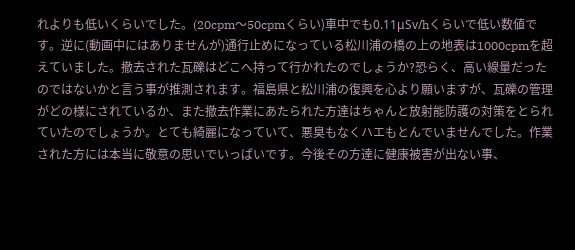れよりも低いくらいでした。(20cpm〜50cpmくらい)車中でも0.11μSv/hくらいで低い数値です。逆に(動画中にはありませんが)通行止めになっている松川浦の橋の上の地表は1000cpmを超えていました。撤去された瓦礫はどこへ持って行かれたのでしょうか?恐らく、高い線量だったのではないかと言う事が推測されます。福島県と松川浦の復興を心より願いますが、瓦礫の管理がどの様にされているか、また撤去作業にあたられた方達はちゃんと放射能防護の対策をとられていたのでしょうか。とても綺麗になっていて、悪臭もなくハエもとんでいませんでした。作業された方には本当に敬意の思いでいっぱいです。今後その方達に健康被害が出ない事、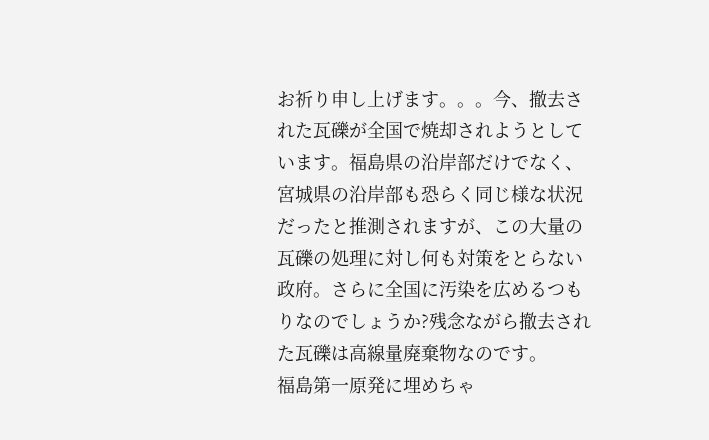お祈り申し上げます。。。今、撤去された瓦礫が全国で焼却されようとしています。福島県の沿岸部だけでなく、宮城県の沿岸部も恐らく同じ様な状況だったと推測されますが、この大量の瓦礫の処理に対し何も対策をとらない政府。さらに全国に汚染を広めるつもりなのでしょうか?残念ながら撤去された瓦礫は高線量廃棄物なのです。
福島第一原発に埋めちゃ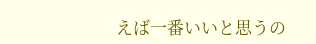えば一番いいと思うの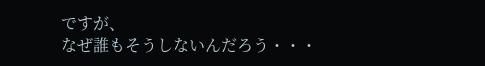ですが、
なぜ誰もそうしないんだろう・・・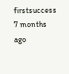firstsuccess 7 months ago